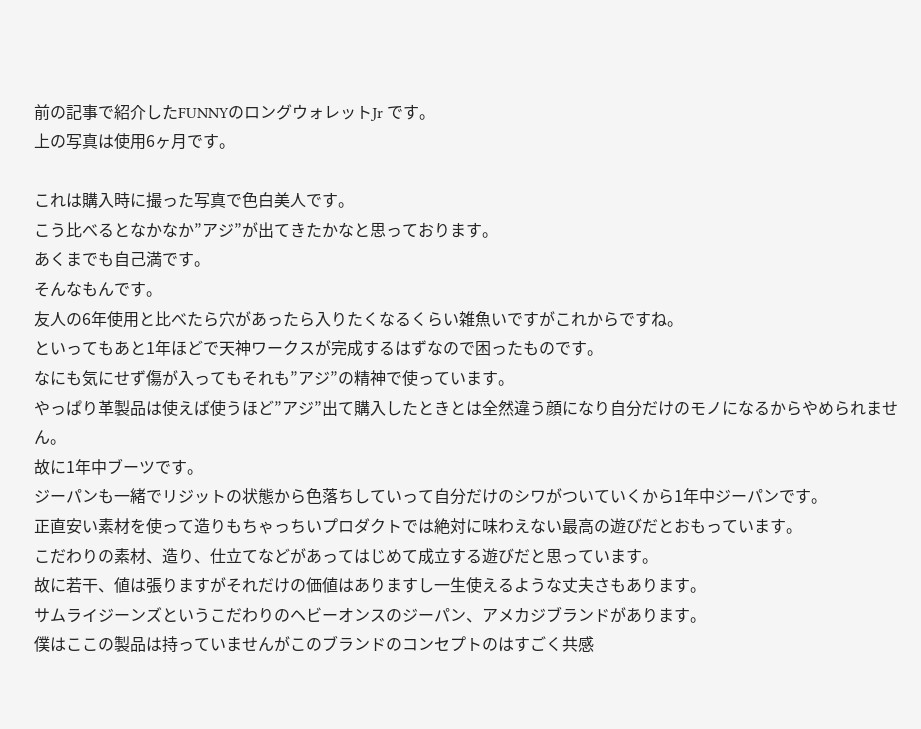前の記事で紹介したFUNNYのロングウォレットJr です。
上の写真は使用6ヶ月です。

これは購入時に撮った写真で色白美人です。
こう比べるとなかなか”アジ”が出てきたかなと思っております。
あくまでも自己満です。
そんなもんです。
友人の6年使用と比べたら穴があったら入りたくなるくらい雑魚いですがこれからですね。
といってもあと1年ほどで天神ワークスが完成するはずなので困ったものです。
なにも気にせず傷が入ってもそれも”アジ”の精神で使っています。
やっぱり革製品は使えば使うほど”アジ”出て購入したときとは全然違う顔になり自分だけのモノになるからやめられません。
故に1年中ブーツです。
ジーパンも一緒でリジットの状態から色落ちしていって自分だけのシワがついていくから1年中ジーパンです。
正直安い素材を使って造りもちゃっちいプロダクトでは絶対に味わえない最高の遊びだとおもっています。
こだわりの素材、造り、仕立てなどがあってはじめて成立する遊びだと思っています。
故に若干、値は張りますがそれだけの価値はありますし一生使えるような丈夫さもあります。
サムライジーンズというこだわりのヘビーオンスのジーパン、アメカジブランドがあります。
僕はここの製品は持っていませんがこのブランドのコンセプトのはすごく共感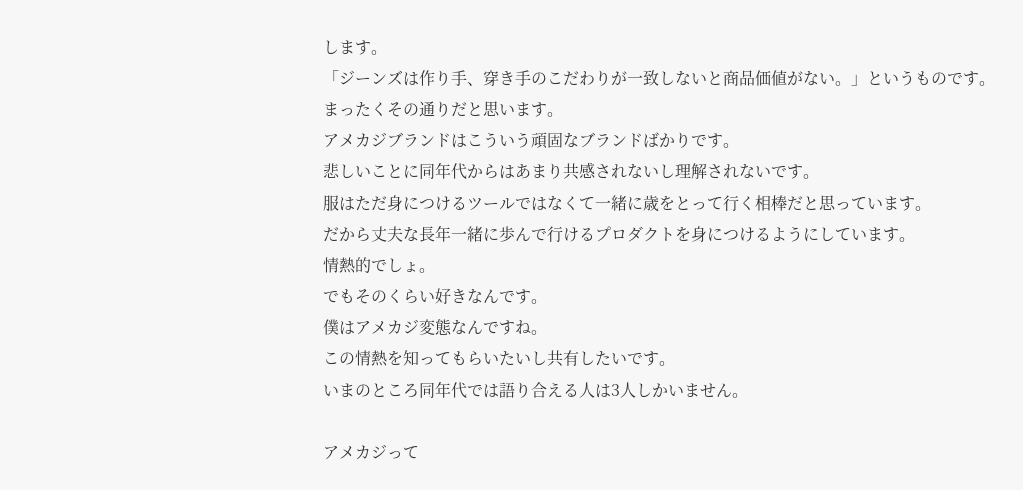します。
「ジーンズは作り手、穿き手のこだわりが一致しないと商品価値がない。」というものです。
まったくその通りだと思います。
アメカジブランドはこういう頑固なブランドばかりです。
悲しいことに同年代からはあまり共感されないし理解されないです。
服はただ身につけるツールではなくて一緒に歳をとって行く相棒だと思っています。
だから丈夫な長年一緒に歩んで行けるプロダクトを身につけるようにしています。
情熱的でしょ。
でもそのくらい好きなんです。
僕はアメカジ変態なんですね。
この情熱を知ってもらいたいし共有したいです。
いまのところ同年代では語り合える人は3人しかいません。

アメカジって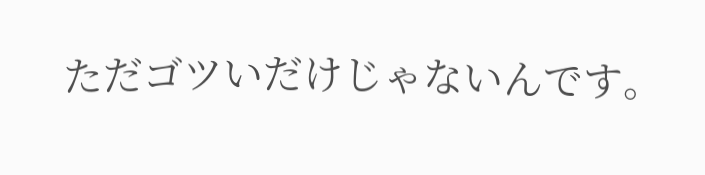ただゴツいだけじゃないんです。